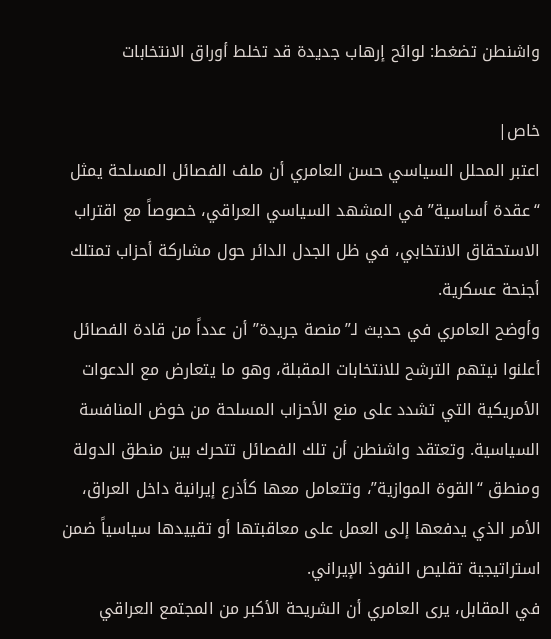واشنطن تضغط: لوائح إرهاب جديدة قد تخلط أوراق الانتخابات

خاص|
اعتبر المحلل السياسي حسن العامري أن ملف الفصائل المسلحة يمثل “عقدة أساسية” في المشهد السياسي العراقي، خصوصاً مع اقتراب الاستحقاق الانتخابي، في ظل الجدل الدائر حول مشاركة أحزاب تمتلك أجنحة عسكرية.
وأوضح العامري في حديث لـ”منصة جريدة” أن عدداً من قادة الفصائل أعلنوا نيتهم الترشح للانتخابات المقبلة، وهو ما يتعارض مع الدعوات الأمريكية التي تشدد على منع الأحزاب المسلحة من خوض المنافسة السياسية. وتعتقد واشنطن أن تلك الفصائل تتحرك بين منطق الدولة ومنطق “القوة الموازية”، وتتعامل معها كأذرع إيرانية داخل العراق، الأمر الذي يدفعها إلى العمل على معاقبتها أو تقييدها سياسياً ضمن استراتيجية تقليص النفوذ الإيراني.
في المقابل، يرى العامري أن الشريحة الأكبر من المجتمع العراقي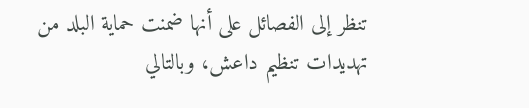تنظر إلى الفصائل على أنها ضمنت حماية البلد من تهديدات تنظيم داعش، وبالتالي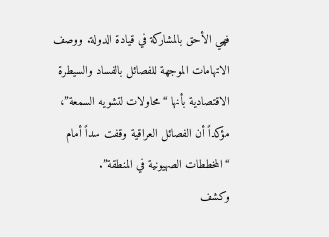فهي الأحق بالمشاركة في قيادة الدولة. ووصف الاتهامات الموجهة للفصائل بالفساد والسيطرة الاقتصادية بأنها “محاولات لتشويه السمعة”، مؤكداً أن الفصائل العراقية وقفت سداً أمام “المخططات الصهيونية في المنطقة”.
وكشف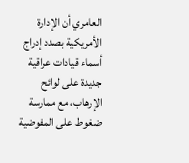العامري أن الإدارة الأمريكية بصدد إدراج أسماء قيادات عراقية جديدة على لوائح الإرهاب، مع ممارسة ضغوط على المفوضية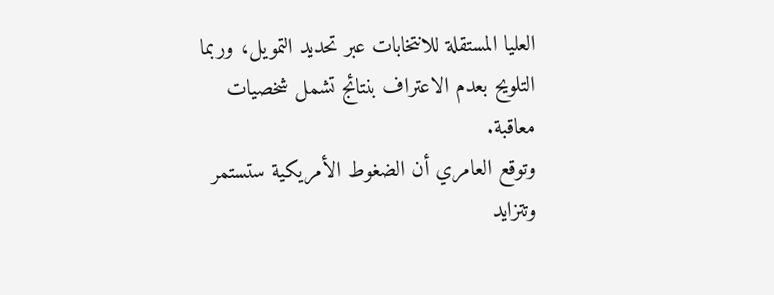العليا المستقلة للانتخابات عبر تحديد التمويل، وربما التلويح بعدم الاعتراف بنتائج تشمل شخصيات معاقبة.
وتوقع العامري أن الضغوط الأمريكية ستستمر وتتزايد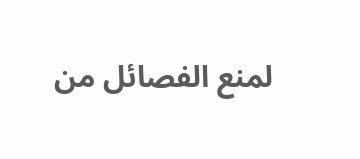لمنع الفصائل من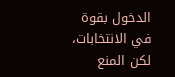الدخول بقوة في الانتخابات، لكن المنع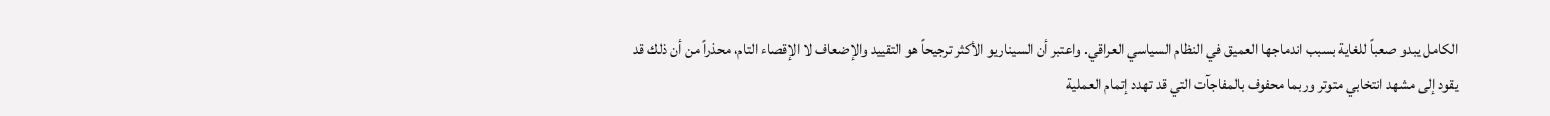الكامل يبدو صعباً للغاية بسبب اندماجها العميق في النظام السياسي العراقي. واعتبر أن السيناريو الأكثر ترجيحاً هو التقييد والإضعاف لا الإقصاء التام، محذراً من أن ذلك قد يقود إلى مشهد انتخابي متوتر وربما محفوف بالمفاجآت التي قد تهدد إتمام العملية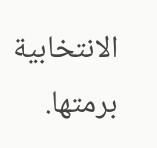الانتخابية برمتها.